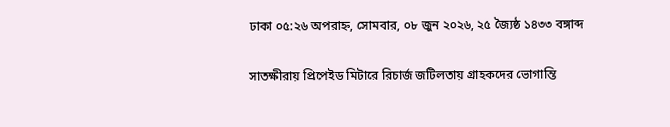ঢাকা ০৫:২৬ অপরাহ্ন, সোমবার, ০৮ জুন ২০২৬, ২৫ জ্যৈষ্ঠ ১৪৩৩ বঙ্গাব্দ

সাতক্ষীরায় প্রিপেইড মিটারে রিচার্জ জটিলতায় গ্রাহকদের ভোগান্তি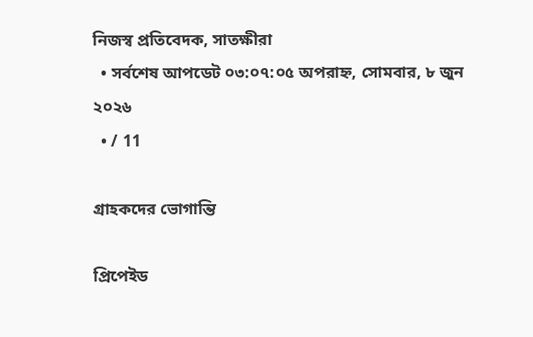নিজস্ব প্রতিবেদক, সাতক্ষীরা
  • সর্বশেষ আপডেট ০৩:০৭:০৫ অপরাহ্ন, সোমবার, ৮ জুন ২০২৬
  • / 11

গ্রাহকদের ভোগান্তি

প্রিপেইড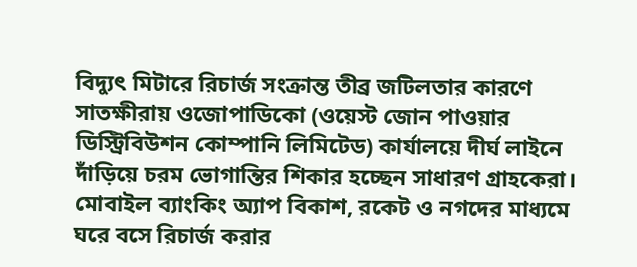বিদ্যুৎ মিটারে রিচার্জ সংক্রান্ত তীব্র জটিলতার কারণে সাতক্ষীরায় ওজোপাডিকো (ওয়েস্ট জোন পাওয়ার ডিস্ট্রিবিউশন কোম্পানি লিমিটেড) কার্যালয়ে দীর্ঘ লাইনে দাঁড়িয়ে চরম ভোগান্তির শিকার হচ্ছেন সাধারণ গ্রাহকেরা। মোবাইল ব্যাংকিং অ্যাপ বিকাশ, রকেট ও নগদের মাধ্যমে ঘরে বসে রিচার্জ করার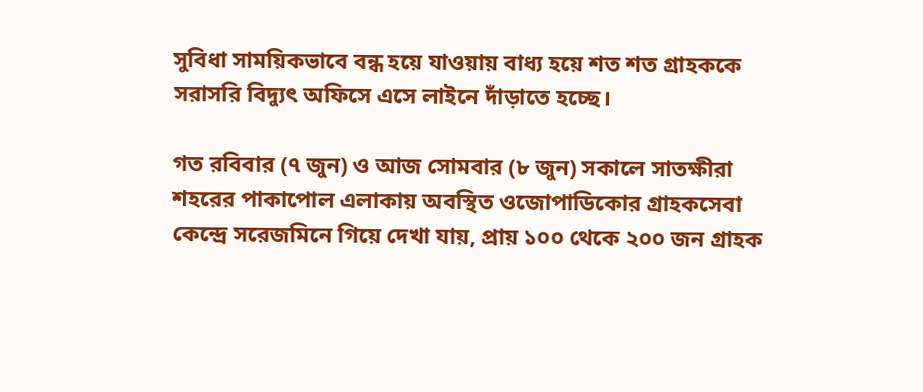সুবিধা সাময়িকভাবে বন্ধ হয়ে যাওয়ায় বাধ্য হয়ে শত শত গ্রাহককে সরাসরি বিদ্যুৎ অফিসে এসে লাইনে দাঁড়াতে হচ্ছে।

গত রবিবার (৭ জুন) ও আজ সোমবার (৮ জুন) সকালে সাতক্ষীরা শহরের পাকাপোল এলাকায় অবস্থিত ওজোপাডিকোর গ্রাহকসেবা কেন্দ্রে সরেজমিনে গিয়ে দেখা যায়, প্রায় ১০০ থেকে ২০০ জন গ্রাহক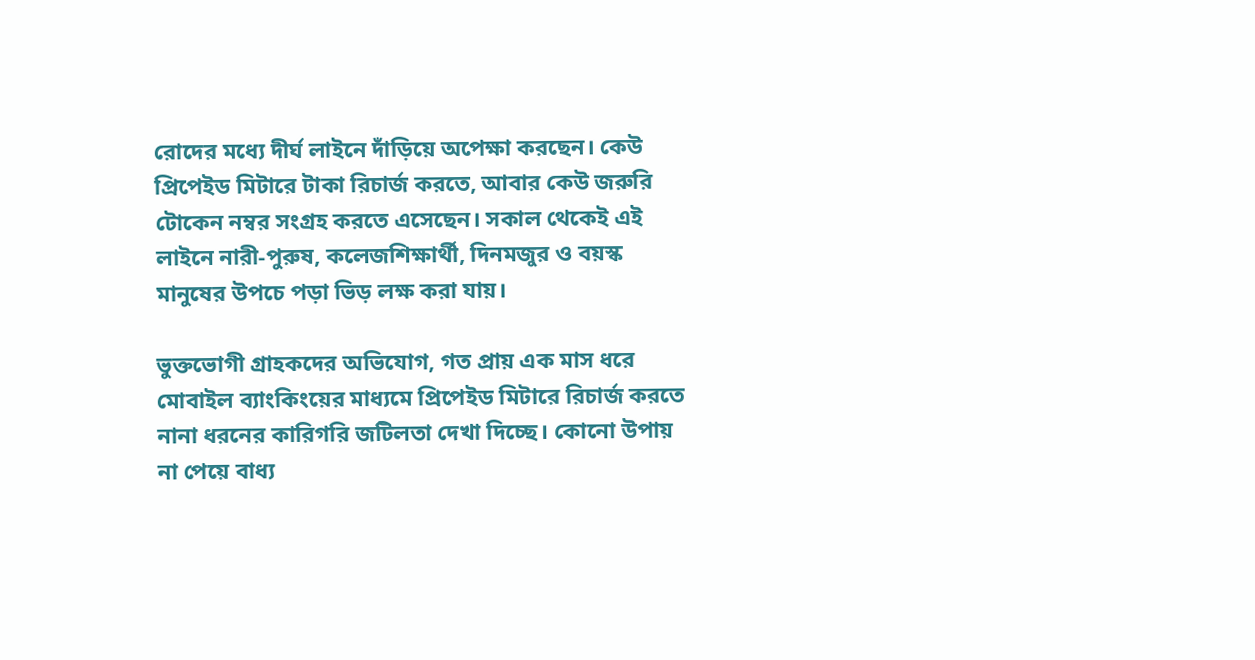রোদের মধ্যে দীর্ঘ লাইনে দাঁড়িয়ে অপেক্ষা করছেন। কেউ প্রিপেইড মিটারে টাকা রিচার্জ করতে, আবার কেউ জরুরি টোকেন নম্বর সংগ্রহ করতে এসেছেন। সকাল থেকেই এই লাইনে নারী-পুরুষ, কলেজশিক্ষার্থী, দিনমজুর ও বয়স্ক মানুষের উপচে পড়া ভিড় লক্ষ করা যায়।

ভুক্তভোগী গ্রাহকদের অভিযোগ, গত প্রায় এক মাস ধরে মোবাইল ব্যাংকিংয়ের মাধ্যমে প্রিপেইড মিটারে রিচার্জ করতে নানা ধরনের কারিগরি জটিলতা দেখা দিচ্ছে। কোনো উপায় না পেয়ে বাধ্য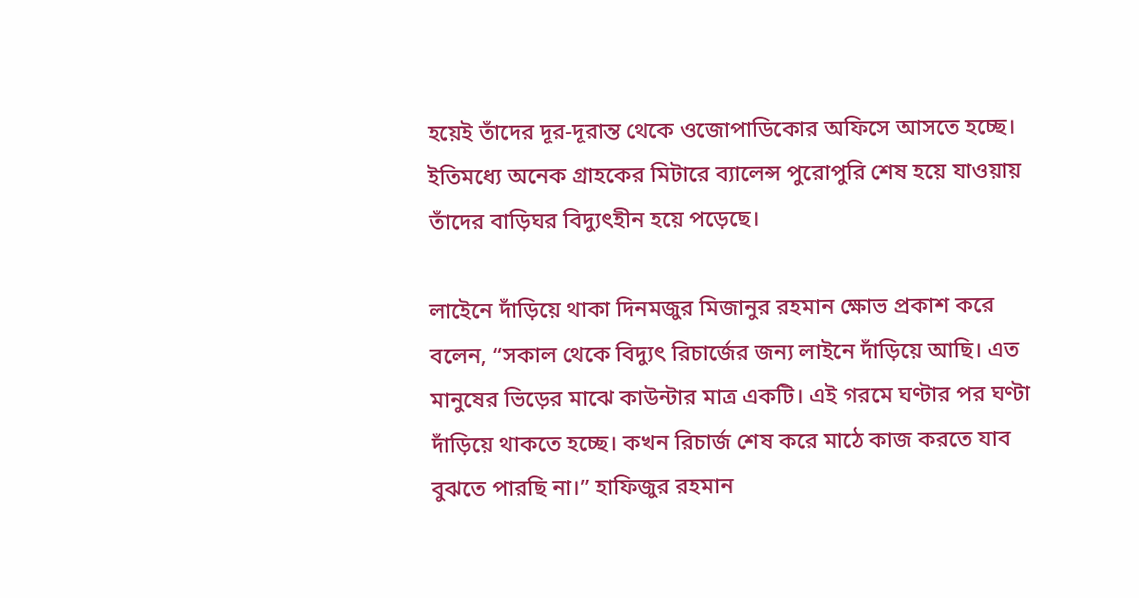হয়েই তাঁদের দূর-দূরান্ত থেকে ওজোপাডিকোর অফিসে আসতে হচ্ছে। ইতিমধ্যে অনেক গ্রাহকের মিটারে ব্যালেন্স পুরোপুরি শেষ হয়ে যাওয়ায় তাঁদের বাড়িঘর বিদ্যুৎহীন হয়ে পড়েছে।

লাইেনে দাঁড়িয়ে থাকা দিনমজুর মিজানুর রহমান ক্ষোভ প্রকাশ করে বলেন, “সকাল থেকে বিদ্যুৎ রিচার্জের জন্য লাইনে দাঁড়িয়ে আছি। এত মানুষের ভিড়ের মাঝে কাউন্টার মাত্র একটি। এই গরমে ঘণ্টার পর ঘণ্টা দাঁড়িয়ে থাকতে হচ্ছে। কখন রিচার্জ শেষ করে মাঠে কাজ করতে যাব বুঝতে পারছি না।” হাফিজুর রহমান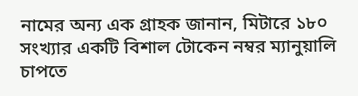নামের অন্য এক গ্রাহক জানান, মিটারে ১৮০ সংখ্যার একটি বিশাল টোকেন নম্বর ম্যানুয়ালি চাপতে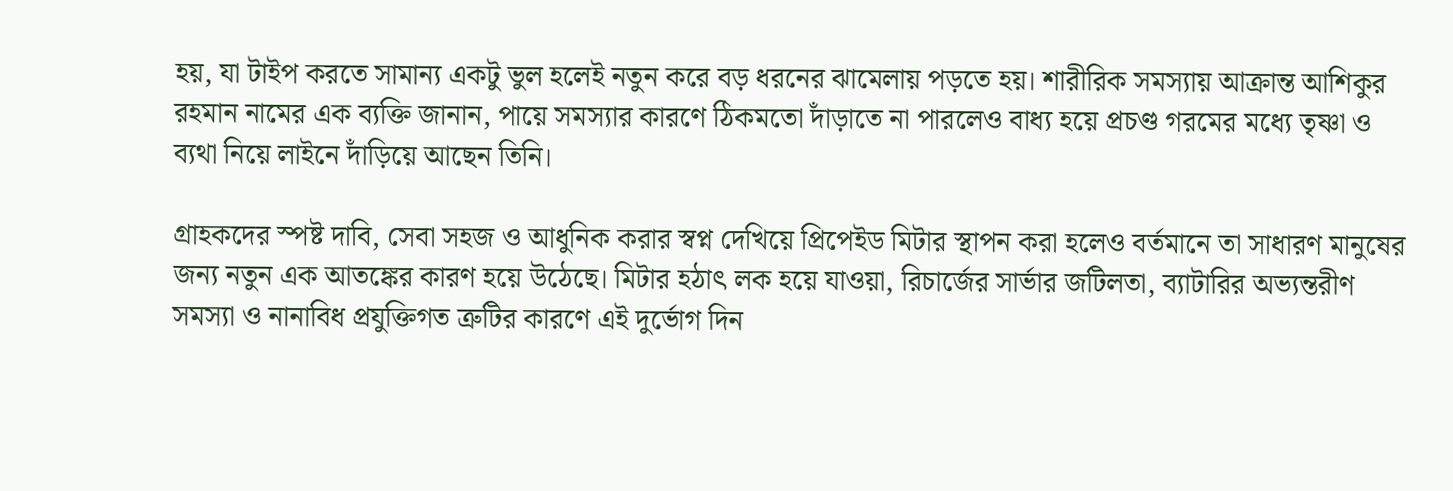হয়, যা টাইপ করতে সামান্য একটু ভুল হলেই নতুন করে বড় ধরনের ঝামেলায় পড়তে হয়। শারীরিক সমস্যায় আক্রান্ত আশিকুর রহমান নামের এক ব্যক্তি জানান, পায়ে সমস্যার কারণে ঠিকমতো দাঁড়াতে না পারলেও বাধ্য হয়ে প্রচণ্ড গরমের মধ্যে তৃষ্ণা ও ব্যথা নিয়ে লাইনে দাঁড়িয়ে আছেন তিনি।

গ্রাহকদের স্পষ্ট দাবি, সেবা সহজ ও আধুনিক করার স্বপ্ন দেখিয়ে প্রিপেইড মিটার স্থাপন করা হলেও বর্তমানে তা সাধারণ মানুষের জন্য নতুন এক আতঙ্কের কারণ হয়ে উঠেছে। মিটার হঠাৎ লক হয়ে যাওয়া, রিচার্জের সার্ভার জটিলতা, ব্যাটারির অভ্যন্তরীণ সমস্যা ও নানাবিধ প্রযুক্তিগত ত্রুটির কারণে এই দুর্ভোগ দিন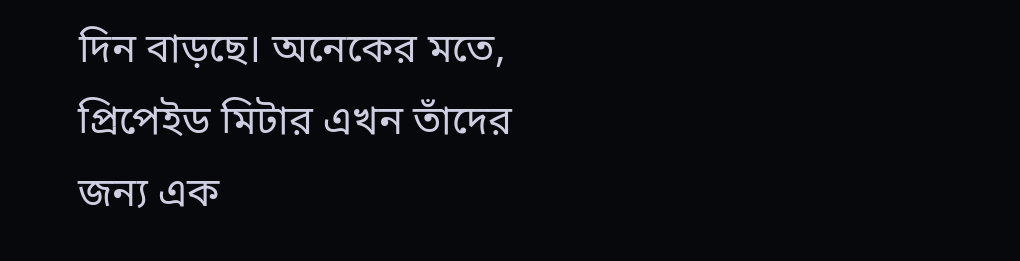দিন বাড়ছে। অনেকের মতে, প্রিপেইড মিটার এখন তাঁদের জন্য এক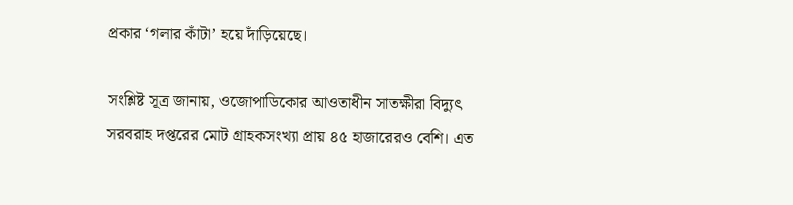প্রকার ‘গলার কাঁটা’ হয়ে দাঁড়িয়েছে।

সংশ্লিষ্ট সূত্র জানায়, ওজোপাডিকোর আওতাধীন সাতক্ষীরা বিদ্যুৎ সরবরাহ দপ্তরের মোট গ্রাহকসংখ্যা প্রায় ৪৫ হাজারেরও বেশি। এত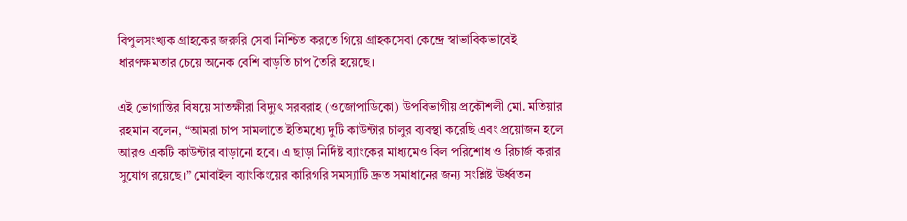বিপুলসংখ্যক গ্রাহকের জরুরি সেবা নিশ্চিত করতে গিয়ে গ্রাহকসেবা কেন্দ্রে স্বাভাবিকভাবেই ধারণক্ষমতার চেয়ে অনেক বেশি বাড়তি চাপ তৈরি হয়েছে।

এই ভোগান্তির বিষয়ে সাতক্ষীরা বিদ্যুৎ সরবরাহ (ওজোপাডিকো) উপবিভাগীয় প্রকৌশলী মো. মতিয়ার রহমান বলেন, “আমরা চাপ সামলাতে ইতিমধ্যে দুটি কাউন্টার চালুর ব্যবস্থা করেছি এবং প্রয়োজন হলে আরও একটি কাউন্টার বাড়ানো হবে। এ ছাড়া নির্দিষ্ট ব্যাংকের মাধ্যমেও বিল পরিশোধ ও রিচার্জ করার সুযোগ রয়েছে।” মোবাইল ব্যাংকিংয়ের কারিগরি সমস্যাটি দ্রুত সমাধানের জন্য সংশ্লিষ্ট ঊর্ধ্বতন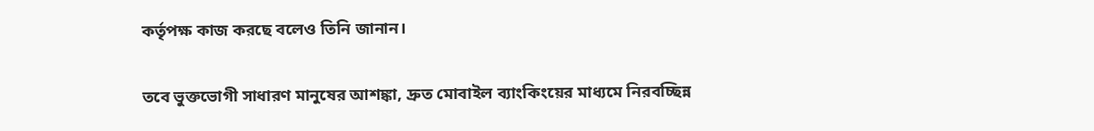কর্তৃপক্ষ কাজ করছে বলেও তিনি জানান।

তবে ভুক্তভোগী সাধারণ মানুষের আশঙ্কা, দ্রুত মোবাইল ব্যাংকিংয়ের মাধ্যমে নিরবচ্ছিন্ন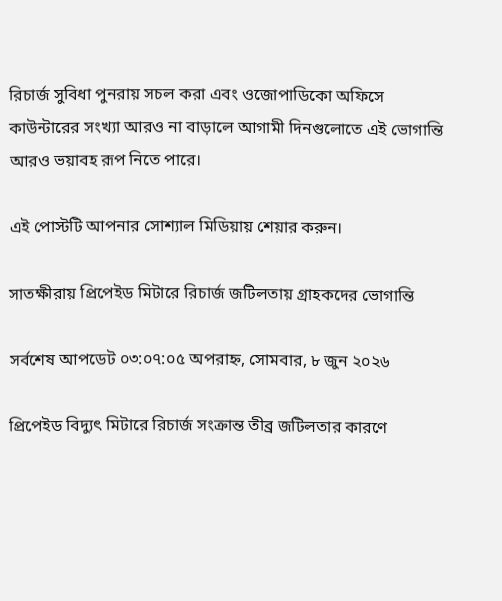রিচার্জ সুবিধা পুনরায় সচল করা এবং ওজোপাডিকো অফিসে কাউন্টারের সংখ্যা আরও না বাড়ালে আগামী দিনগুলোতে এই ভোগান্তি আরও ভয়াবহ রূপ নিতে পারে।

এই পোস্টটি আপনার সোশ্যাল মিডিয়ায় শেয়ার করুন।

সাতক্ষীরায় প্রিপেইড মিটারে রিচার্জ জটিলতায় গ্রাহকদের ভোগান্তি

সর্বশেষ আপডেট ০৩:০৭:০৫ অপরাহ্ন, সোমবার, ৮ জুন ২০২৬

প্রিপেইড বিদ্যুৎ মিটারে রিচার্জ সংক্রান্ত তীব্র জটিলতার কারণে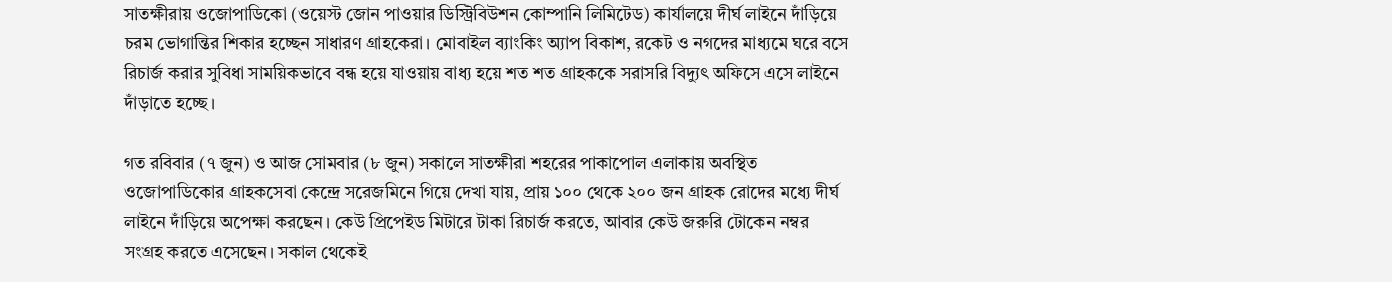সাতক্ষীরায় ওজোপাডিকো (ওয়েস্ট জোন পাওয়ার ডিস্ট্রিবিউশন কোম্পানি লিমিটেড) কার্যালয়ে দীর্ঘ লাইনে দাঁড়িয়ে চরম ভোগান্তির শিকার হচ্ছেন সাধারণ গ্রাহকেরা। মোবাইল ব্যাংকিং অ্যাপ বিকাশ, রকেট ও নগদের মাধ্যমে ঘরে বসে রিচার্জ করার সুবিধা সাময়িকভাবে বন্ধ হয়ে যাওয়ায় বাধ্য হয়ে শত শত গ্রাহককে সরাসরি বিদ্যুৎ অফিসে এসে লাইনে দাঁড়াতে হচ্ছে।

গত রবিবার (৭ জুন) ও আজ সোমবার (৮ জুন) সকালে সাতক্ষীরা শহরের পাকাপোল এলাকায় অবস্থিত ওজোপাডিকোর গ্রাহকসেবা কেন্দ্রে সরেজমিনে গিয়ে দেখা যায়, প্রায় ১০০ থেকে ২০০ জন গ্রাহক রোদের মধ্যে দীর্ঘ লাইনে দাঁড়িয়ে অপেক্ষা করছেন। কেউ প্রিপেইড মিটারে টাকা রিচার্জ করতে, আবার কেউ জরুরি টোকেন নম্বর সংগ্রহ করতে এসেছেন। সকাল থেকেই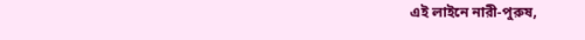এই লাইনে নারী-পুরুষ,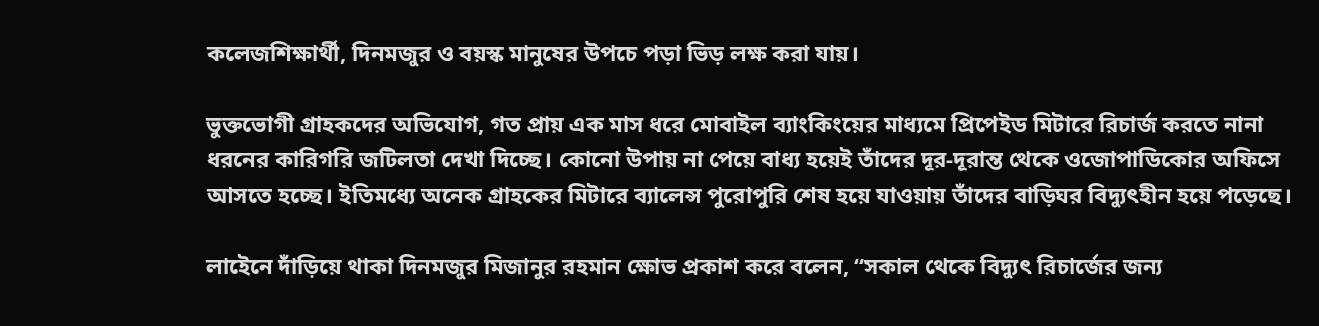কলেজশিক্ষার্থী, দিনমজুর ও বয়স্ক মানুষের উপচে পড়া ভিড় লক্ষ করা যায়।

ভুক্তভোগী গ্রাহকদের অভিযোগ, গত প্রায় এক মাস ধরে মোবাইল ব্যাংকিংয়ের মাধ্যমে প্রিপেইড মিটারে রিচার্জ করতে নানা ধরনের কারিগরি জটিলতা দেখা দিচ্ছে। কোনো উপায় না পেয়ে বাধ্য হয়েই তাঁদের দূর-দূরান্ত থেকে ওজোপাডিকোর অফিসে আসতে হচ্ছে। ইতিমধ্যে অনেক গ্রাহকের মিটারে ব্যালেন্স পুরোপুরি শেষ হয়ে যাওয়ায় তাঁদের বাড়িঘর বিদ্যুৎহীন হয়ে পড়েছে।

লাইেনে দাঁড়িয়ে থাকা দিনমজুর মিজানুর রহমান ক্ষোভ প্রকাশ করে বলেন, “সকাল থেকে বিদ্যুৎ রিচার্জের জন্য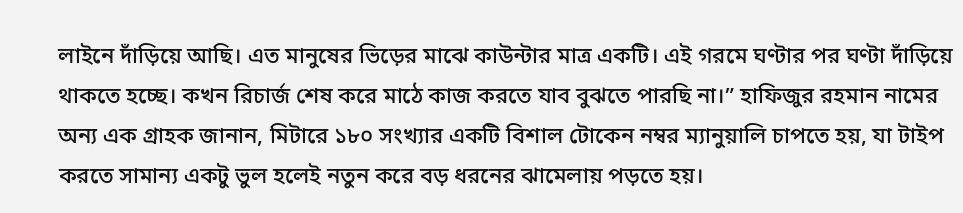লাইনে দাঁড়িয়ে আছি। এত মানুষের ভিড়ের মাঝে কাউন্টার মাত্র একটি। এই গরমে ঘণ্টার পর ঘণ্টা দাঁড়িয়ে থাকতে হচ্ছে। কখন রিচার্জ শেষ করে মাঠে কাজ করতে যাব বুঝতে পারছি না।” হাফিজুর রহমান নামের অন্য এক গ্রাহক জানান, মিটারে ১৮০ সংখ্যার একটি বিশাল টোকেন নম্বর ম্যানুয়ালি চাপতে হয়, যা টাইপ করতে সামান্য একটু ভুল হলেই নতুন করে বড় ধরনের ঝামেলায় পড়তে হয়।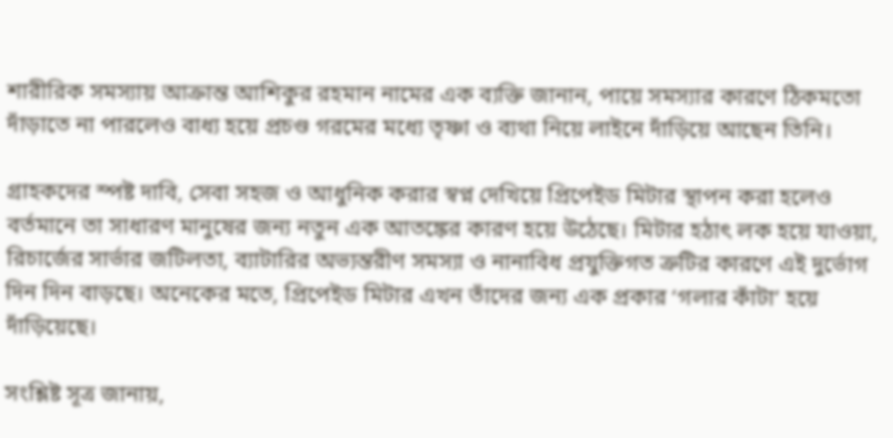শারীরিক সমস্যায় আক্রান্ত আশিকুর রহমান নামের এক ব্যক্তি জানান, পায়ে সমস্যার কারণে ঠিকমতো দাঁড়াতে না পারলেও বাধ্য হয়ে প্রচণ্ড গরমের মধ্যে তৃষ্ণা ও ব্যথা নিয়ে লাইনে দাঁড়িয়ে আছেন তিনি।

গ্রাহকদের স্পষ্ট দাবি, সেবা সহজ ও আধুনিক করার স্বপ্ন দেখিয়ে প্রিপেইড মিটার স্থাপন করা হলেও বর্তমানে তা সাধারণ মানুষের জন্য নতুন এক আতঙ্কের কারণ হয়ে উঠেছে। মিটার হঠাৎ লক হয়ে যাওয়া, রিচার্জের সার্ভার জটিলতা, ব্যাটারির অভ্যন্তরীণ সমস্যা ও নানাবিধ প্রযুক্তিগত ত্রুটির কারণে এই দুর্ভোগ দিন দিন বাড়ছে। অনেকের মতে, প্রিপেইড মিটার এখন তাঁদের জন্য এক প্রকার ‘গলার কাঁটা’ হয়ে দাঁড়িয়েছে।

সংশ্লিষ্ট সূত্র জানায়,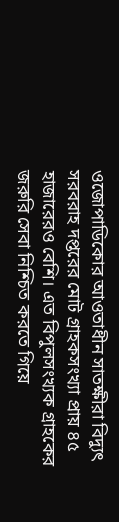ওজোপাডিকোর আওতাধীন সাতক্ষীরা বিদ্যুৎ সরবরাহ দপ্তরের মোট গ্রাহকসংখ্যা প্রায় ৪৫ হাজারেরও বেশি। এত বিপুলসংখ্যক গ্রাহকের জরুরি সেবা নিশ্চিত করতে গিয়ে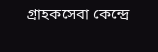গ্রাহকসেবা কেন্দ্রে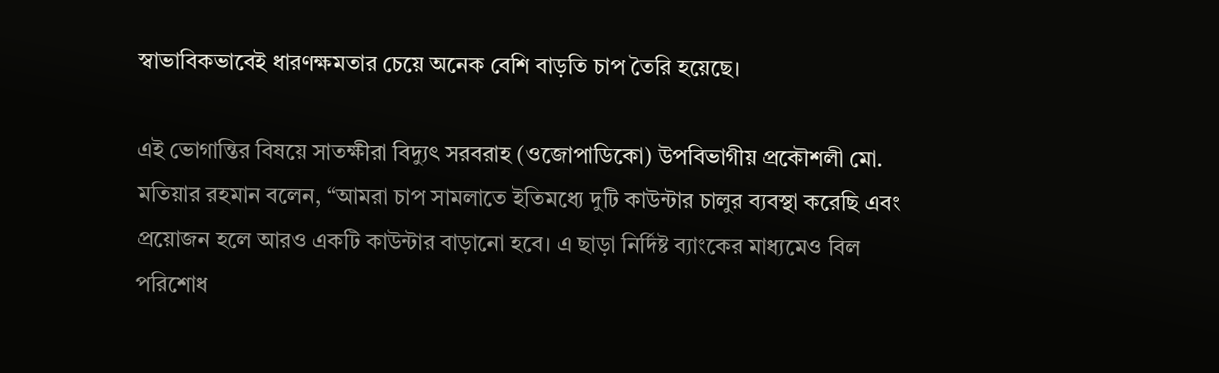স্বাভাবিকভাবেই ধারণক্ষমতার চেয়ে অনেক বেশি বাড়তি চাপ তৈরি হয়েছে।

এই ভোগান্তির বিষয়ে সাতক্ষীরা বিদ্যুৎ সরবরাহ (ওজোপাডিকো) উপবিভাগীয় প্রকৌশলী মো. মতিয়ার রহমান বলেন, “আমরা চাপ সামলাতে ইতিমধ্যে দুটি কাউন্টার চালুর ব্যবস্থা করেছি এবং প্রয়োজন হলে আরও একটি কাউন্টার বাড়ানো হবে। এ ছাড়া নির্দিষ্ট ব্যাংকের মাধ্যমেও বিল পরিশোধ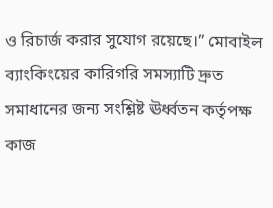ও রিচার্জ করার সুযোগ রয়েছে।” মোবাইল ব্যাংকিংয়ের কারিগরি সমস্যাটি দ্রুত সমাধানের জন্য সংশ্লিষ্ট ঊর্ধ্বতন কর্তৃপক্ষ কাজ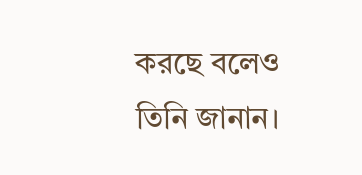করছে বলেও তিনি জানান।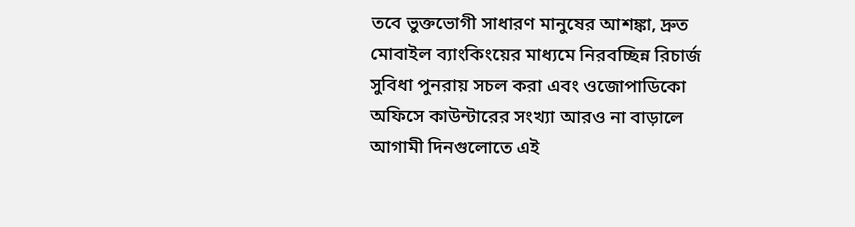তবে ভুক্তভোগী সাধারণ মানুষের আশঙ্কা, দ্রুত মোবাইল ব্যাংকিংয়ের মাধ্যমে নিরবচ্ছিন্ন রিচার্জ সুবিধা পুনরায় সচল করা এবং ওজোপাডিকো অফিসে কাউন্টারের সংখ্যা আরও না বাড়ালে আগামী দিনগুলোতে এই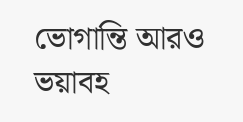ভোগান্তি আরও ভয়াবহ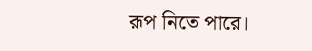রূপ নিতে পারে।